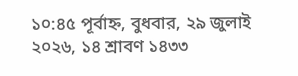১০:৪৫ পূর্বাহ্ন, বুধবার, ২৯ জুলাই ২০২৬, ১৪ শ্রাবণ ১৪৩৩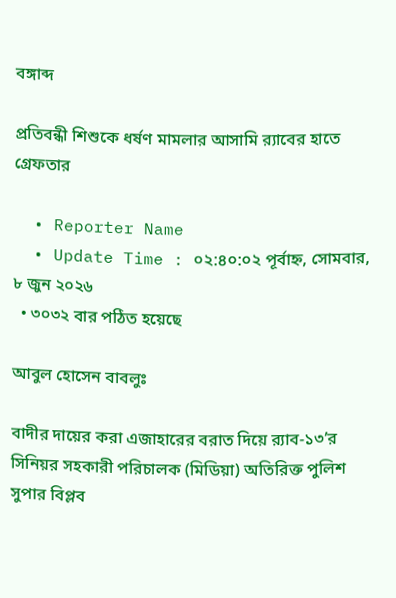বঙ্গাব্দ

প্রতিবন্ধী শিশুকে ধর্ষণ মামলার আসামি র‌্যাবের হাতে গ্রেফতার

  • Reporter Name
  • Update Time : ০২:৪০:০২ পূর্বাহ্ন, সোমবার, ৮ জুন ২০২৬
  • ৩০৩২ বার পঠিত হয়েছে

আবুল হোসেন বাবলুঃ

বাদীর দায়ের করা এজাহারের বরাত দিয়ে র‍্যাব-১৩’র সিনিয়র সহকারী পরিচালক (মিডিয়া) অতিরিক্ত পুলিশ সুপার বিপ্লব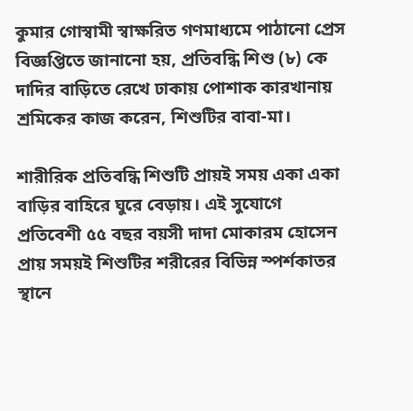কুমার গোস্বামী স্বাক্ষরিত গণমাধ্যমে পাঠানো প্রেস বিজ্ঞপ্তিতে জানানো হয়, প্রতিবন্ধি শিশু (৮) কে দাদির বাড়িতে রেখে ঢাকায় পোশাক কারখানায় শ্রমিকের কাজ করেন, শিশুটির বাবা-মা।

শারীরিক প্রতিবন্ধি শিশুটি প্রায়ই সময় একা একা বাড়ির বাহিরে ঘুরে বেড়ায়। এই সুযোগে প্রতিবেশী ৫৫ বছর বয়সী দাদা মোকারম হোসেন প্রায় সময়ই শিশুটির শরীরের বিভিন্ন স্পর্শকাতর স্থানে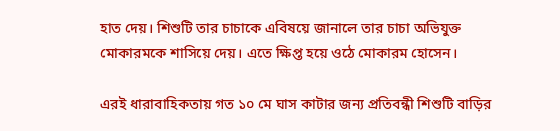হাত দেয়। শিশুটি তার চাচাকে এবিষয়ে জানালে তার চাচা অভিযুক্ত মোকারমকে শাসিয়ে দেয়। এতে ক্ষিপ্ত হয়ে ওঠে মোকারম হোসেন।

এরই ধারাবাহিকতায় গত ১০ মে ঘাস কাটার জন্য প্রতিবন্ধী শিশুটি বাড়ির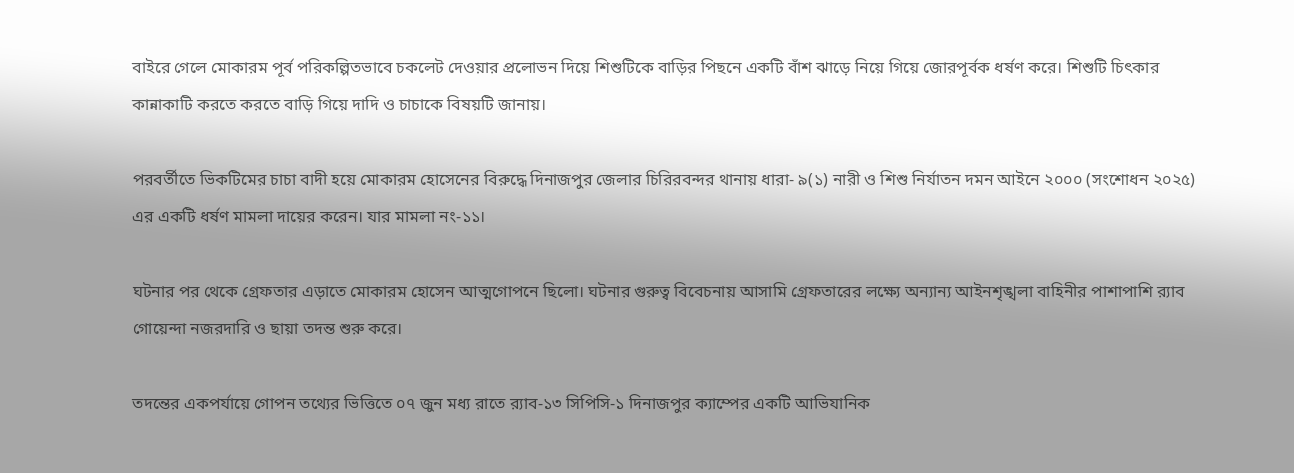বাইরে গেলে মোকারম পূর্ব পরিকল্পিতভাবে চকলেট দেওয়ার প্রলোভন দিয়ে শিশুটিকে বাড়ির পিছনে একটি বাঁশ ঝাড়ে নিয়ে গিয়ে জোরপূর্বক ধর্ষণ করে। শিশুটি চিৎকার কান্নাকাটি করতে করতে বাড়ি গিয়ে দাদি ও চাচাকে বিষয়টি জানায়।

পরবর্তীতে ভিকটিমের চাচা বাদী হয়ে মোকারম হোসেনের বিরুদ্ধে দিনাজপুর জেলার চিরিরবন্দর থানায় ধারা- ৯(১) নারী ও শিশু নির্যাতন দমন আইনে ২০০০ (সংশোধন ২০২৫) এর একটি ধর্ষণ মামলা দায়ের করেন। যার মামলা নং-১১।

ঘটনার পর থেকে গ্রেফতার এড়াতে মোকারম হোসেন আত্মগোপনে ছিলো। ঘটনার গুরুত্ব বিবেচনায় আসামি গ্রেফতারের লক্ষ্যে অন্যান্য আইনশৃঙ্খলা বাহিনীর পাশাপাশি র‍্যাব গোয়েন্দা নজরদারি ও ছায়া তদন্ত শুরু করে।

তদন্তের একপর্যায়ে গোপন তথ্যের ভিত্তিতে ০৭ জুন মধ্য রাতে র‌্যাব-১৩ সিপিসি-১ দিনাজপুর ক্যাম্পের একটি আভিযানিক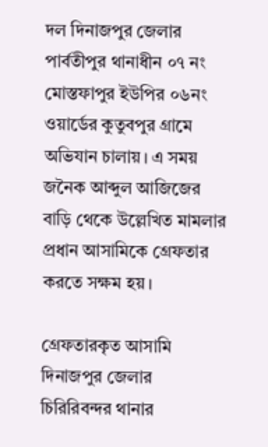দল দিনাজপুর জেলার পার্বতীপুর থানাধীন ০৭ নং মোস্তফাপুর ইউপির ০৬নং ওয়ার্ডের কুতুবপুর গ্রামে অভিযান চালায়। এ সময় জনৈক আব্দুল আজিজের বাড়ি থেকে উল্লেখিত মামলার প্রধান আসামিকে গ্রেফতার করতে সক্ষম হয়।

গ্রেফতারকৃত আসামি দিনাজপুর জেলার চিরিরিবন্দর থানার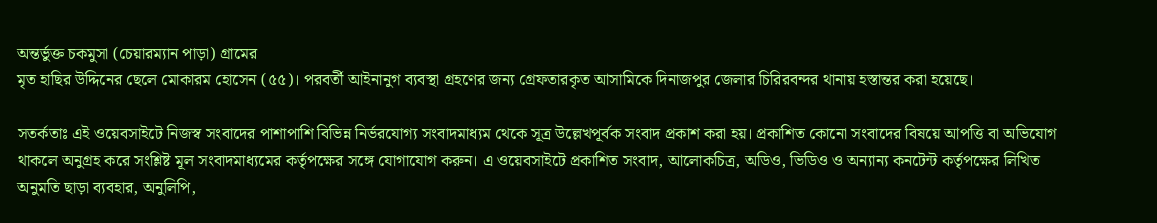অন্তর্ভুক্ত চকমুসা (চেয়ারম্যান পাড়া) গ্রামের
মৃত হাছির উদ্দিনের ছেলে মোকারম হোসেন (৫৫)। পরবর্তী আইনানুগ ব্যবস্থা গ্রহণের জন্য গ্রেফতারকৃত আসামিকে দিনাজপুর জেলার চিরিরবন্দর থানায় হস্তান্তর করা হয়েছে।

সতর্কতাঃ এই ওয়েবসাইটে নিজস্ব সংবাদের পাশাপাশি বিভিন্ন নির্ভরযোগ্য সংবাদমাধ্যম থেকে সূত্র উল্লেখপূর্বক সংবাদ প্রকাশ করা হয়। প্রকাশিত কোনো সংবাদের বিষয়ে আপত্তি বা অভিযোগ থাকলে অনুগ্রহ করে সংশ্লিষ্ট মূল সংবাদমাধ্যমের কর্তৃপক্ষের সঙ্গে যোগাযোগ করুন। এ ওয়েবসাইটে প্রকাশিত সংবাদ, আলোকচিত্র, অডিও, ভিডিও ও অন্যান্য কনটেন্ট কর্তৃপক্ষের লিখিত অনুমতি ছাড়া ব্যবহার, অনুলিপি,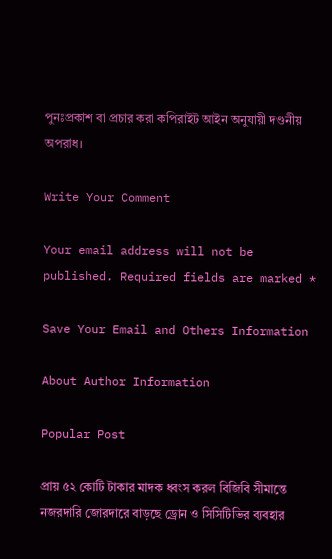পুনঃপ্রকাশ বা প্রচার করা কপিরাইট আইন অনুযায়ী দণ্ডনীয় অপরাধ।

Write Your Comment

Your email address will not be published. Required fields are marked *

Save Your Email and Others Information

About Author Information

Popular Post

প্রায় ৫২ কোটি টাকার মাদক ধ্বংস করল বিজিবি সীমান্তে নজরদারি জোরদারে বাড়ছে ড্রোন ও সিসিটিভির ব্যবহার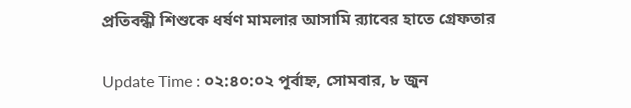প্রতিবন্ধী শিশুকে ধর্ষণ মামলার আসামি র‌্যাবের হাতে গ্রেফতার

Update Time : ০২:৪০:০২ পূর্বাহ্ন, সোমবার, ৮ জুন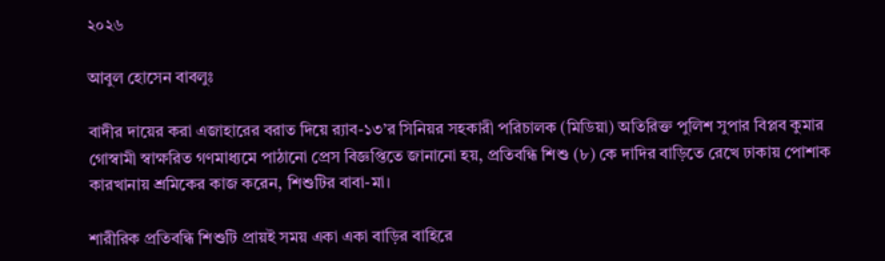২০২৬

আবুল হোসেন বাবলুঃ

বাদীর দায়ের করা এজাহারের বরাত দিয়ে র‍্যাব-১৩’র সিনিয়র সহকারী পরিচালক (মিডিয়া) অতিরিক্ত পুলিশ সুপার বিপ্লব কুমার গোস্বামী স্বাক্ষরিত গণমাধ্যমে পাঠানো প্রেস বিজ্ঞপ্তিতে জানানো হয়, প্রতিবন্ধি শিশু (৮) কে দাদির বাড়িতে রেখে ঢাকায় পোশাক কারখানায় শ্রমিকের কাজ করেন, শিশুটির বাবা-মা।

শারীরিক প্রতিবন্ধি শিশুটি প্রায়ই সময় একা একা বাড়ির বাহিরে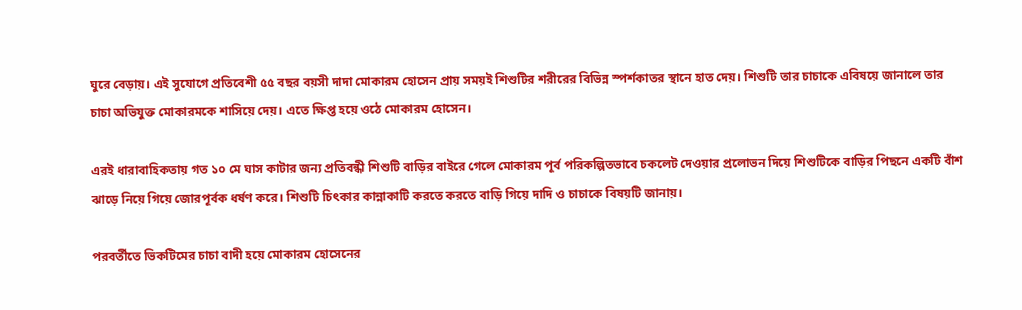ঘুরে বেড়ায়। এই সুযোগে প্রতিবেশী ৫৫ বছর বয়সী দাদা মোকারম হোসেন প্রায় সময়ই শিশুটির শরীরের বিভিন্ন স্পর্শকাতর স্থানে হাত দেয়। শিশুটি তার চাচাকে এবিষয়ে জানালে তার চাচা অভিযুক্ত মোকারমকে শাসিয়ে দেয়। এতে ক্ষিপ্ত হয়ে ওঠে মোকারম হোসেন।

এরই ধারাবাহিকতায় গত ১০ মে ঘাস কাটার জন্য প্রতিবন্ধী শিশুটি বাড়ির বাইরে গেলে মোকারম পূর্ব পরিকল্পিতভাবে চকলেট দেওয়ার প্রলোভন দিয়ে শিশুটিকে বাড়ির পিছনে একটি বাঁশ ঝাড়ে নিয়ে গিয়ে জোরপূর্বক ধর্ষণ করে। শিশুটি চিৎকার কান্নাকাটি করতে করতে বাড়ি গিয়ে দাদি ও চাচাকে বিষয়টি জানায়।

পরবর্তীতে ভিকটিমের চাচা বাদী হয়ে মোকারম হোসেনের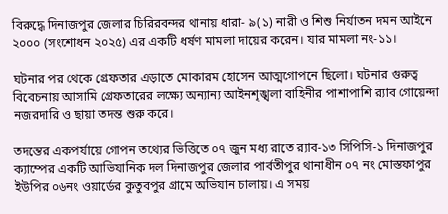বিরুদ্ধে দিনাজপুর জেলার চিরিরবন্দর থানায় ধারা- ৯(১) নারী ও শিশু নির্যাতন দমন আইনে ২০০০ (সংশোধন ২০২৫) এর একটি ধর্ষণ মামলা দায়ের করেন। যার মামলা নং-১১।

ঘটনার পর থেকে গ্রেফতার এড়াতে মোকারম হোসেন আত্মগোপনে ছিলো। ঘটনার গুরুত্ব বিবেচনায় আসামি গ্রেফতারের লক্ষ্যে অন্যান্য আইনশৃঙ্খলা বাহিনীর পাশাপাশি র‍্যাব গোয়েন্দা নজরদারি ও ছায়া তদন্ত শুরু করে।

তদন্তের একপর্যায়ে গোপন তথ্যের ভিত্তিতে ০৭ জুন মধ্য রাতে র‌্যাব-১৩ সিপিসি-১ দিনাজপুর ক্যাম্পের একটি আভিযানিক দল দিনাজপুর জেলার পার্বতীপুর থানাধীন ০৭ নং মোস্তফাপুর ইউপির ০৬নং ওয়ার্ডের কুতুবপুর গ্রামে অভিযান চালায়। এ সময়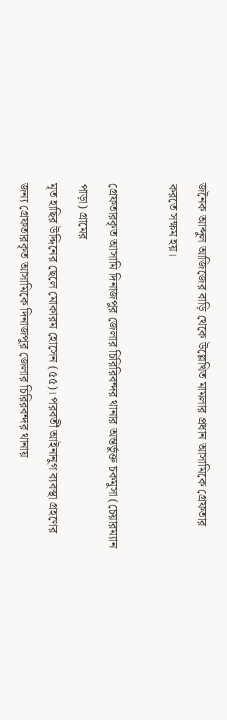জনৈক আব্দুল আজিজের বাড়ি থেকে উল্লেখিত মামলার প্রধান আসামিকে গ্রেফতার করতে সক্ষম হয়।

গ্রেফতারকৃত আসামি দিনাজপুর জেলার চিরিরিবন্দর থানার অন্তর্ভুক্ত চকমুসা (চেয়ারম্যান পাড়া) গ্রামের
মৃত হাছির উদ্দিনের ছেলে মোকারম হোসেন (৫৫)। পরবর্তী আইনানুগ ব্যবস্থা গ্রহণের জন্য গ্রেফতারকৃত আসামিকে দিনাজপুর জেলার চিরিরবন্দর থানায়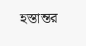হস্তান্তর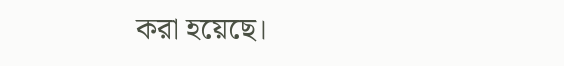করা হয়েছে।